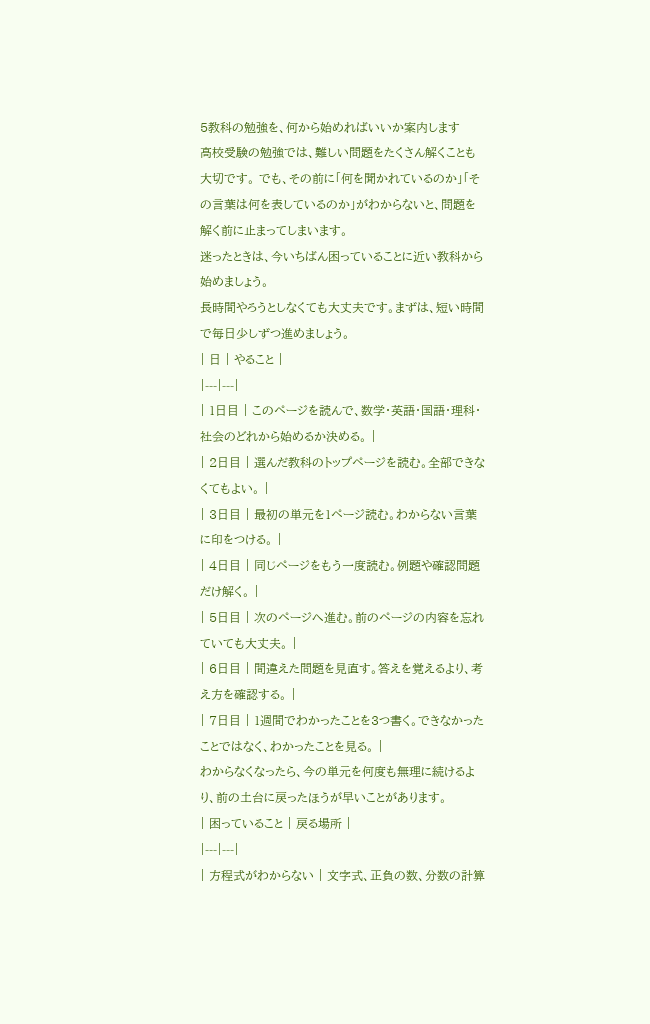5教科の勉強を、何から始めればいいか案内します
高校受験の勉強では、難しい問題をたくさん解くことも大切です。 でも、その前に「何を聞かれているのか」「その言葉は何を表しているのか」がわからないと、問題を解く前に止まってしまいます。
迷ったときは、今いちばん困っていることに近い教科から始めましょう。
長時間やろうとしなくても大丈夫です。まずは、短い時間で毎日少しずつ進めましょう。
| 日 | やること |
|---|---|
| 1日目 | このページを読んで、数学・英語・国語・理科・社会のどれから始めるか決める。 |
| 2日目 | 選んだ教科のトップページを読む。全部できなくてもよい。 |
| 3日目 | 最初の単元を1ページ読む。わからない言葉に印をつける。 |
| 4日目 | 同じページをもう一度読む。例題や確認問題だけ解く。 |
| 5日目 | 次のページへ進む。前のページの内容を忘れていても大丈夫。 |
| 6日目 | 間違えた問題を見直す。答えを覚えるより、考え方を確認する。 |
| 7日目 | 1週間でわかったことを3つ書く。できなかったことではなく、わかったことを見る。 |
わからなくなったら、今の単元を何度も無理に続けるより、前の土台に戻ったほうが早いことがあります。
| 困っていること | 戻る場所 |
|---|---|
| 方程式がわからない | 文字式、正負の数、分数の計算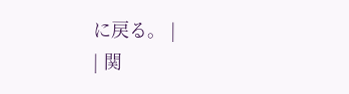に戻る。 |
| 関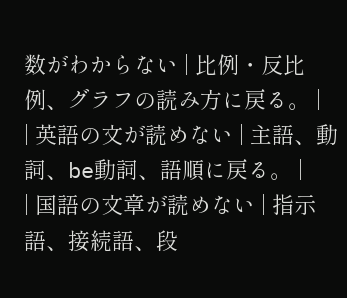数がわからない | 比例・反比例、グラフの読み方に戻る。 |
| 英語の文が読めない | 主語、動詞、be動詞、語順に戻る。 |
| 国語の文章が読めない | 指示語、接続語、段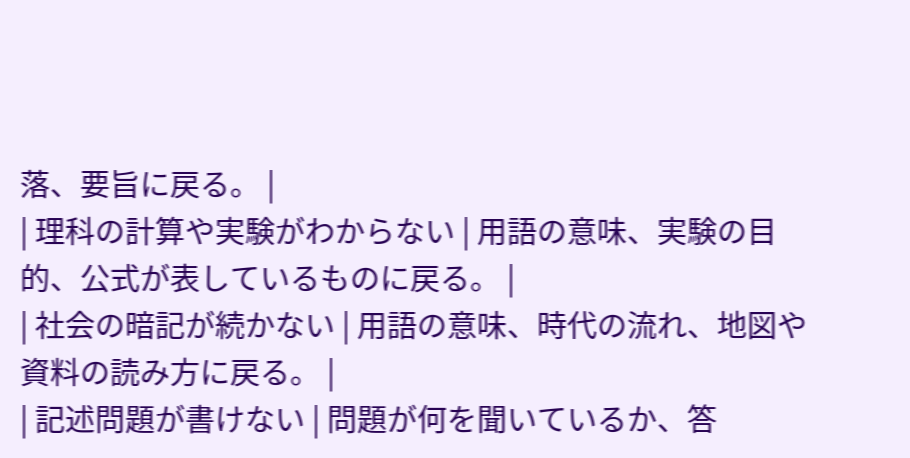落、要旨に戻る。 |
| 理科の計算や実験がわからない | 用語の意味、実験の目的、公式が表しているものに戻る。 |
| 社会の暗記が続かない | 用語の意味、時代の流れ、地図や資料の読み方に戻る。 |
| 記述問題が書けない | 問題が何を聞いているか、答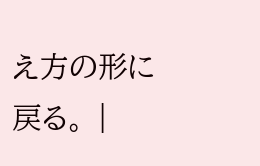え方の形に戻る。 |